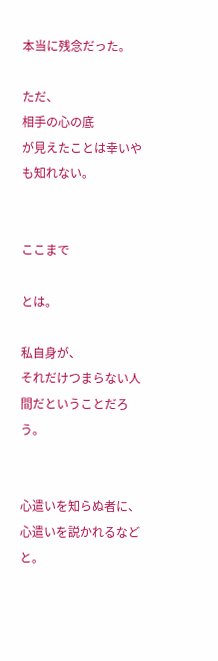本当に残念だった。

ただ、
相手の心の底
が見えたことは幸いやも知れない。


ここまで

とは。

私自身が、
それだけつまらない人間だということだろう。


心遣いを知らぬ者に、
心遣いを説かれるなどと。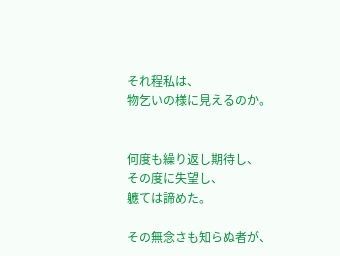それ程私は、
物乞いの様に見えるのか。


何度も繰り返し期待し、
その度に失望し、
軈ては諦めた。

その無念さも知らぬ者が、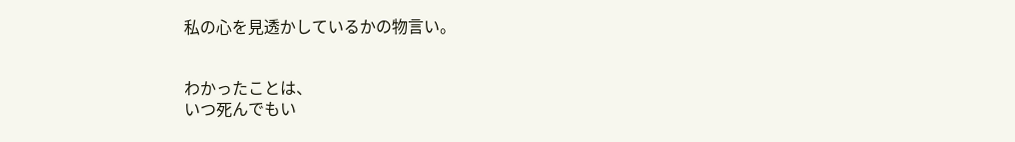私の心を見透かしているかの物言い。


わかったことは、
いつ死んでもい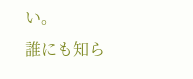い。
誰にも知ら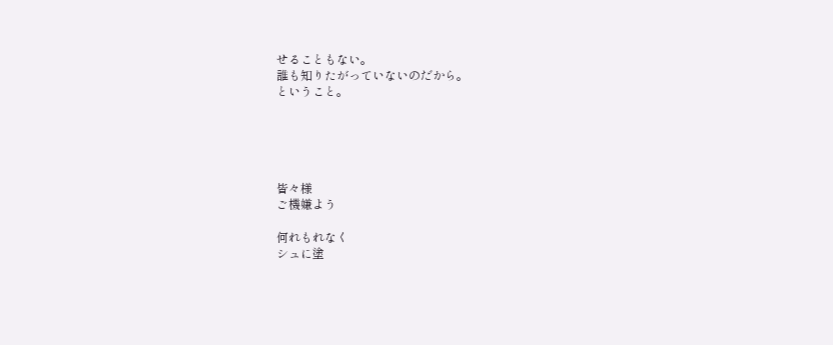せることもない。
誰も知りたがっていないのだから。
ということ。





皆々様
ご機嫌よう

何れもれなく
シュに塗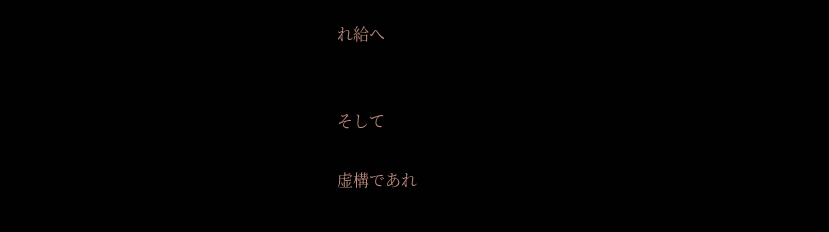れ給へ


そして

虚構であれ